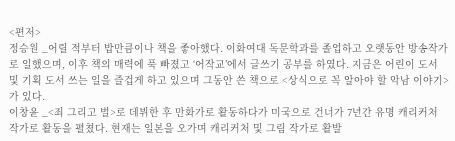<편저>
정승원 _어릴 적부터 밥만큼이나 책을 좋아했다. 이화여대 독문학과를 졸업하고 오랫동안 방송작가로 일했으며, 이후 책의 매력에 푹 빠졌고 ‘어작교’에서 글쓰기 공부를 하였다. 지금은 어린이 도서 및 기획 도서 쓰는 일을 즐겁게 하고 있으며 그동안 쓴 책으로 <상식으로 꼭 알아야 할 악남 이야기>가 있다.
이창윤 _<죄 그리고 벌>로 데뷔한 후 만화가로 활동하다가 미국으로 건너가 7년간 유명 캐리커처 작가로 활동을 펼쳤다. 현재는 일본을 오가며 캐리커처 및 그림 작가로 활발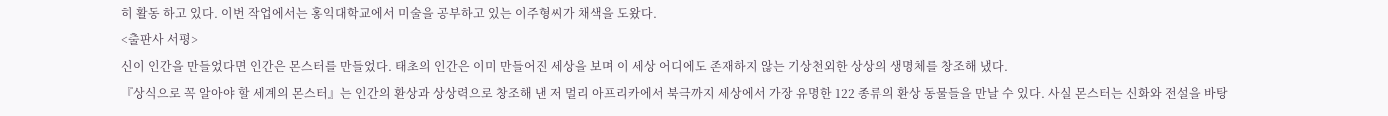히 활동 하고 있다. 이번 작업에서는 홍익대학교에서 미술을 공부하고 있는 이주형씨가 채색을 도왔다.
<출판사 서평>
신이 인간을 만들었다면 인간은 몬스터를 만들었다. 태초의 인간은 이미 만들어진 세상을 보며 이 세상 어디에도 존재하지 않는 기상천외한 상상의 생명체를 창조해 냈다.
『상식으로 꼭 알아야 할 세계의 몬스터』는 인간의 환상과 상상력으로 창조해 낸 저 멀리 아프리카에서 북극까지 세상에서 가장 유명한 122 종류의 환상 동물들을 만날 수 있다. 사실 몬스터는 신화와 전설을 바탕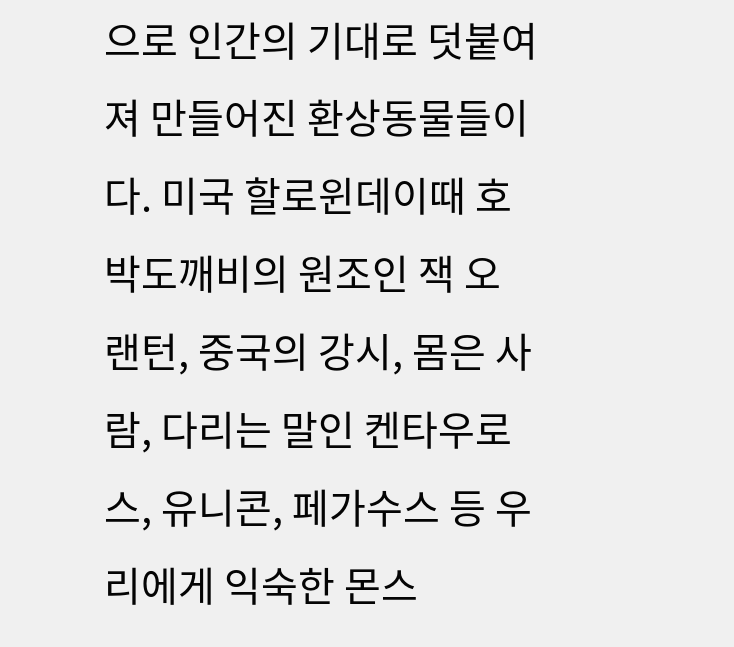으로 인간의 기대로 덧붙여져 만들어진 환상동물들이다. 미국 할로윈데이때 호박도깨비의 원조인 잭 오 랜턴, 중국의 강시, 몸은 사람, 다리는 말인 켄타우로스, 유니콘, 페가수스 등 우리에게 익숙한 몬스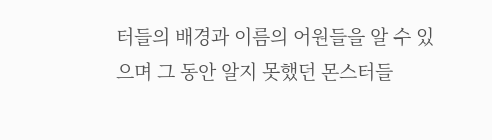터들의 배경과 이름의 어원들을 알 수 있으며 그 동안 알지 못했던 몬스터들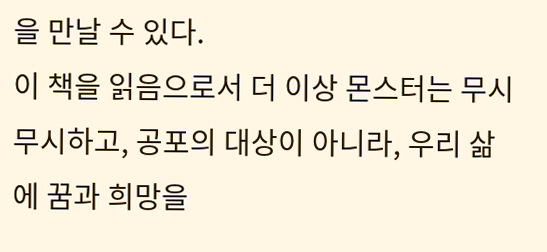을 만날 수 있다.
이 책을 읽음으로서 더 이상 몬스터는 무시무시하고, 공포의 대상이 아니라, 우리 삶에 꿈과 희망을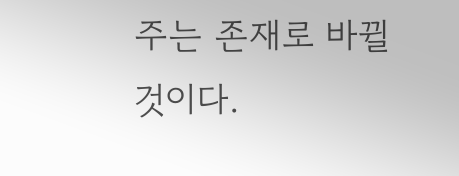주는 존재로 바뀔 것이다.